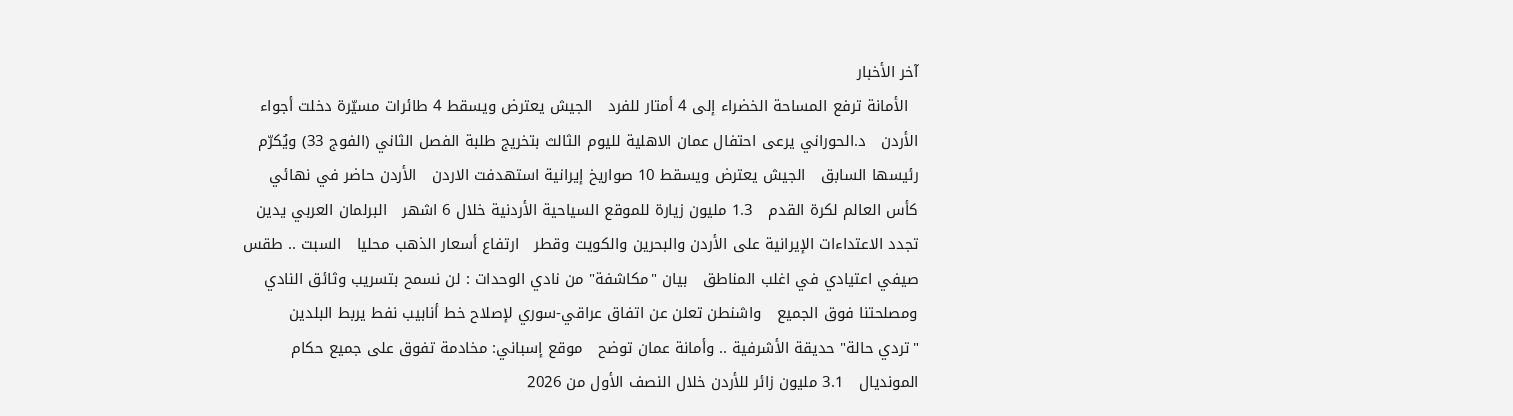آخر الأخبار
  الأمانة ترفع المساحة الخضراء إلى 4 أمتار للفرد   الجيش يعترض ويسقط 4 طائرات مسيّرة دخلت أجواء الأردن   د.الحوراني يرعى احتفال عمان الاهلية لليوم الثالث بتخريج طلبة الفصل الثاني (الفوج 33) ويُكرّم رئيسها السابق   الجيش يعترض ويسقط 10 صواريخ إيرانية استهدفت الاردن   الأردن حاضر في نهائي كأس العالم لكرة القدم   1.3 مليون زيارة للموقع السياحية الأردنية خلال 6 اشهر   البرلمان العربي يدين تجدد الاعتداءات الإيرانية على الأردن والبحرين والكويت وقطر   ارتفاع أسعار الذهب محليا   السبت .. طقس صيفي اعتيادي في اغلب المناطق   بيان "مكاشفة" من نادي الوحدات : لن نسمح بتسريب وثائق النادي ومصلحتنا فوق الجميع   واشنطن تعلن عن اتفاق عراقي-سوري لإصلاح خط أنابيب نفط يربط البلدين   "تردي حالة" حديقة الأشرفية .. وأمانة عمان توضح   موقع إسباني: مخادمة تفوق على جميع حكام المونديال   3.1 مليون زائر للأردن خلال النصف الأول من 2026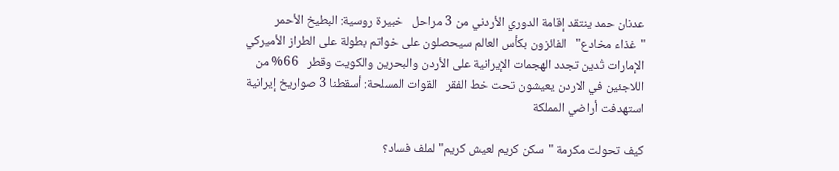عدنان حمد ينتقد إقامة الدوري الأردني من 3 مراحل   خبيرة روسية: البطيخ الأحمر "غذاء مخادع"   الفائزون بكأس العالم سيحصلون على خواتم بطولة على الطراز الأميركي   الإمارات تُدين تجدد الهجمات الإيرانية على الأردن والبحرين والكويت وقطر   66% من اللاجئين في الاردن يعيشون تحت خط الفقر   القوات المسلحة: أسقطنا 3 صواريخ إيرانية استهدفت أراضي المملكة

كيف تحولت مكرمة "سكن كريم لعيش كريم" لملف فساد؟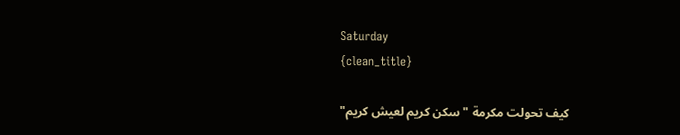Saturday
{clean_title}

كيف تحولت مكرمة "سكن كريم لعيش كريم"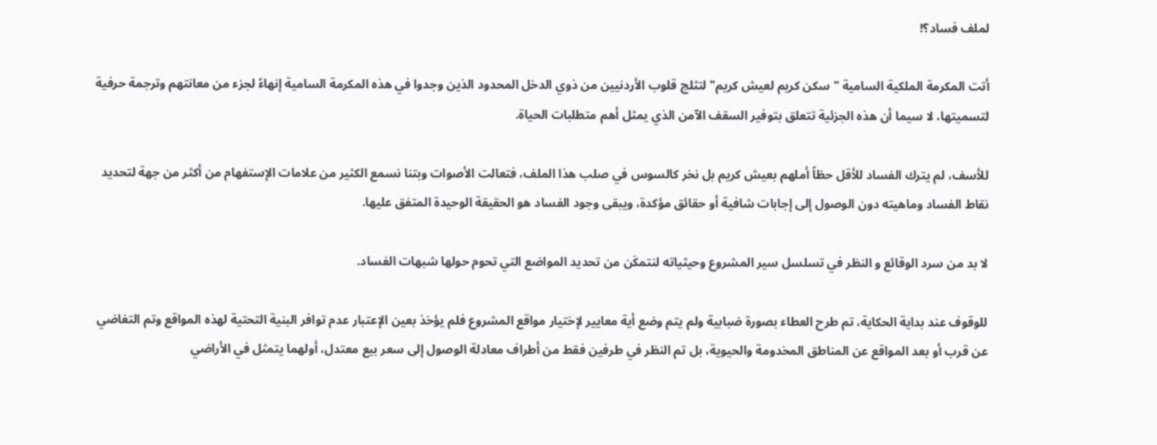لملف فساد؟!

أتت المكرمة الملكية السامية "سكن كريم لعيش كريم" لتثلج قلوب الأردنيين من ذوي الدخل المحدود الذين وجدوا في هذه المكرمة السامية إنهاءً لجزء من معانتهم وترجمة حرفية لتسميتها، لا سيما أن هذه الجزئية تتعلق بتوفير السقف الآمن الذي يمثل أهم متطلبات الحياة.

للأسف، لم يترك الفساد للأقل حظاً أملهم بعيش كريم بل نخر كالسوس في صلب هذا الملف، فتعالت الأصوات وبتنا نسمع الكثير من علامات الإستفهام من أكثر من جهة لتحديد نقاط الفساد وماهيته دون الوصول إلى إجابات شافية أو حقائق مؤكدة، ويبقى وجود الفساد هو الحقيقة الوحيدة المتفق عليها.

لا بد من سرد الوقائع و النظر في تسلسل سير المشروع وحيثياته لنتمكَن من تحديد المواضع التي تحوم حولها شبهات الفساد.

للوقوف عند بداية الحكاية، تم طرح العطاء بصورة ضبابية ولم يتم وضع أية معايير لإختيار مواقع المشروع فلم يؤخذ بعين الإعتبار عدم توافر البنية التحتية لهذه المواقع وتم التغاضي عن قرب أو بعد المواقع عن المناطق المخدومة والحيوية، بل تم النظر في طرفين فقط من أطراف معادلة الوصول إلى سعر بيع معتدل، أولهما يتمثل في الأراضي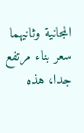المجانية وثانيهما سعر بناء مرتفع جدا، هذه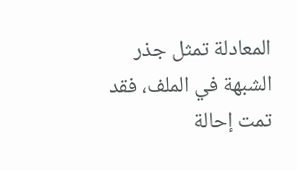المعادلة تمثل جذر الشبهة في الملف، فقد تمت إحالة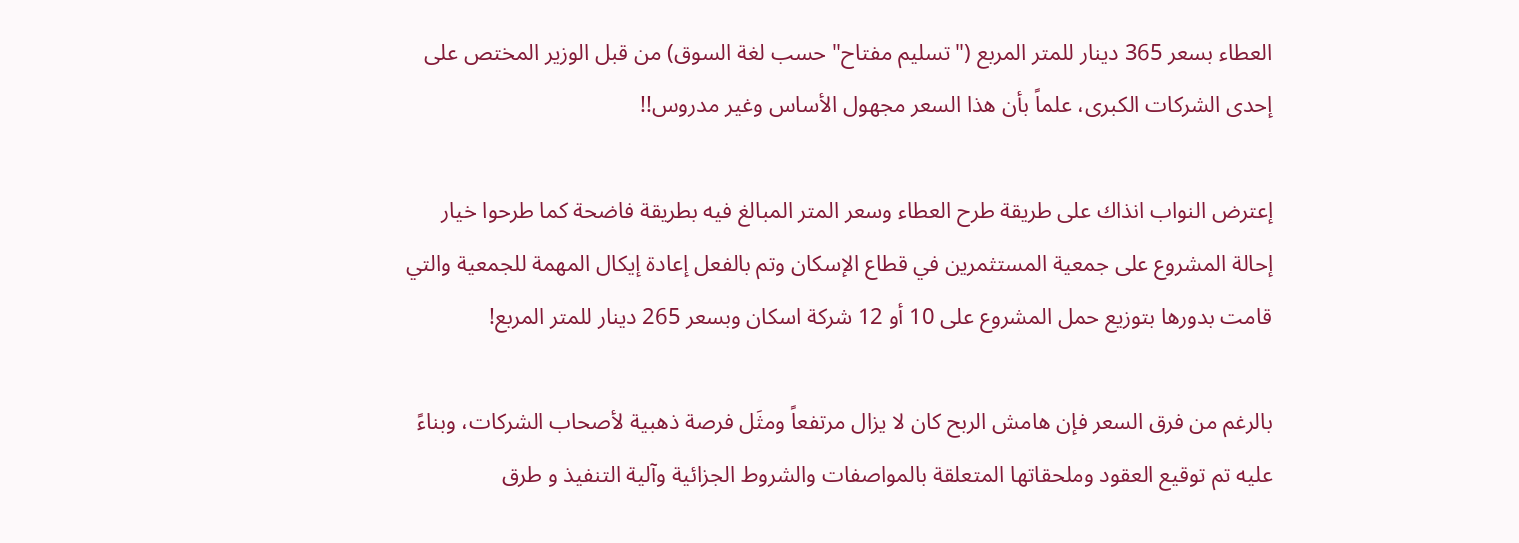العطاء بسعر 365 دينار للمتر المربع ("تسليم مفتاح" حسب لغة السوق) من قبل الوزير المختص على إحدى الشركات الكبرى، علماً بأن هذا السعر مجهول الأساس وغير مدروس!!

إعترض النواب انذاك على طريقة طرح العطاء وسعر المتر المبالغ فيه بطريقة فاضحة كما طرحوا خيار إحالة المشروع على جمعية المستثمرين في قطاع الإسكان وتم بالفعل إعادة إيكال المهمة للجمعية والتي قامت بدورها بتوزيع حمل المشروع على 10 أو 12 شركة اسكان وبسعر 265 دينار للمتر المربع!

بالرغم من فرق السعر فإن هامش الربح كان لا يزال مرتفعاً ومثَل فرصة ذهبية لأصحاب الشركات، وبناءً عليه تم توقيع العقود وملحقاتها المتعلقة بالمواصفات والشروط الجزائية وآلية التنفيذ و طرق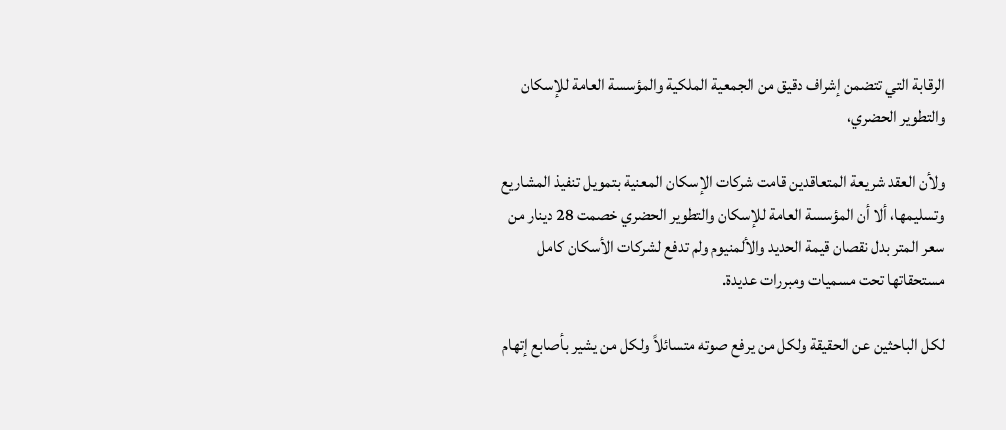الرقابة التي تتضمن إشراف دقيق من الجمعية الملكية والمؤسسة العامة للإسكان والتطوير الحضري،

ولأن العقد شريعة المتعاقدين قامت شركات الإسكان المعنية بتمويل تنفيذ المشاريع وتسليمها، ألا أن المؤسسة العامة للإسكان والتطوير الحضري خصمت 28 دينار من سعر المتر بدل نقصان قيمة الحديد والألمنيوم ولم تدفع لشركات الأسكان كامل مستحقاتها تحت مسميات ومبررات عديدة.

لكل الباحثين عن الحقيقة ولكل من يرفع صوته متسائلاً ولكل من يشير بأصابع إتهام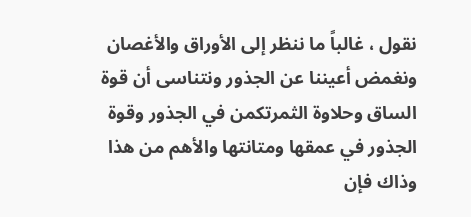نقول ، غالباً ما ننظر إلى الأوراق والأغصان ونغمض أعيننا عن الجذور ونتناسى أن قوة الساق وحلاوة الثمرتكمن في الجذور وقوة الجذور في عمقها ومتانتها والأهم من هذا وذاك فإن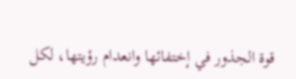قوة الجذور في إختفائها وانعدام رؤيتها، لكل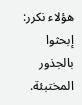هؤلاء نكرر: إبحثوا بالجذور المختبئة.